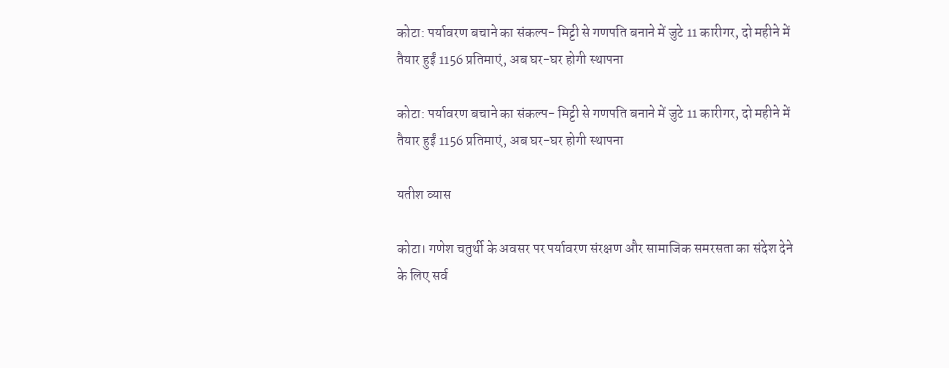कोटा: पर्यावरण बचाने का संकल्प- मिट्टी से गणपति बनाने में जुटे 11 कारीगर, दो महीने में तैयार हुईं 1156 प्रतिमाएं, अब घर-घर होगी स्थापना

कोटा: पर्यावरण बचाने का संकल्प- मिट्टी से गणपति बनाने में जुटे 11 कारीगर, दो महीने में तैयार हुईं 1156 प्रतिमाएं, अब घर-घर होगी स्थापना

यतीश व्यास

कोटा। गणेश चतुर्थी के अवसर पर पर्यावरण संरक्षण और सामाजिक समरसता का संदेश देने के लिए सर्व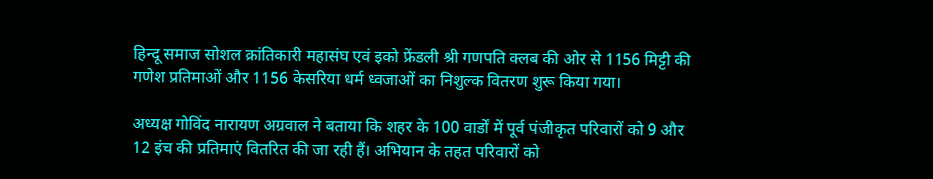हिन्दू समाज सोशल क्रांतिकारी महासंघ एवं इको फ्रेंडली श्री गणपति क्लब की ओर से 1156 मिट्टी की गणेश प्रतिमाओं और 1156 केसरिया धर्म ध्वजाओं का निशुल्क वितरण शुरू किया गया।

अध्यक्ष गोविंद नारायण अग्रवाल ने बताया कि शहर के 100 वार्डों में पूर्व पंजीकृत परिवारों को 9 और 12 इंच की प्रतिमाएं वितरित की जा रही हैं। अभियान के तहत परिवारों को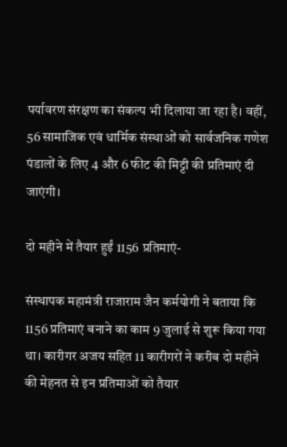पर्यावरण संरक्षण का संकल्प भी दिलाया जा रहा है। वहीं, 56 सामाजिक एवं धार्मिक संस्थाओं को सार्वजनिक गणेश पंडालों के लिए 4 और 6 फीट की मिट्टी की प्रतिमाएं दी जाएंगी।

दो महीने में तैयार हुईं 1156 प्रतिमाएं-

संस्थापक महामंत्री राजाराम जैन कर्मयोगी ने बताया कि 1156 प्रतिमाएं बनाने का काम 9 जुलाई से शुरू किया गया था। कारीगर अजय सहित 11 कारीगरों ने करीब दो महीने की मेहनत से इन प्रतिमाओं को तैयार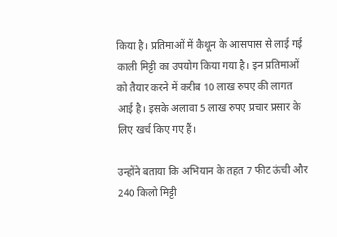किया है। प्रतिमाओं में कैथून के आसपास से लाई गई काली मिट्टी का उपयोग किया गया है। इन प्रतिमाओं को तैयार करने में करीब 10 लाख रुपए की लागत आई है। इसके अलावा 5 लाख रुपए प्रचार प्रसार के लिए खर्च किए गए हैं।

उन्होंने बताया कि अभियान के तहत 7 फीट ऊंची और 240 किलो मिट्टी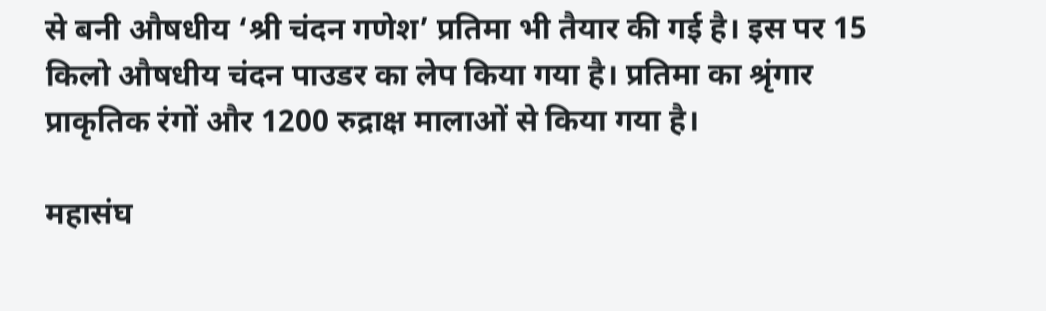से बनी औषधीय ‘श्री चंदन गणेश’ प्रतिमा भी तैयार की गई है। इस पर 15 किलो औषधीय चंदन पाउडर का लेप किया गया है। प्रतिमा का श्रृंगार प्राकृतिक रंगों और 1200 रुद्राक्ष मालाओं से किया गया है।

महासंघ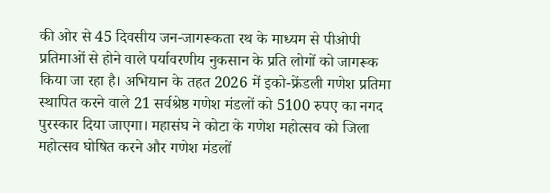की ओर से 45 दिवसीय जन-जागरूकता रथ के माध्यम से पीओपी प्रतिमाओं से होने वाले पर्यावरणीय नुकसान के प्रति लोगों को जागरूक किया जा रहा है। अभियान के तहत 2026 में इको-फ्रेंडली गणेश प्रतिमा स्थापित करने वाले 21 सर्वश्रेष्ठ गणेश मंडलों को 5100 रुपए का नगद पुरस्कार दिया जाएगा। महासंघ ने कोटा के गणेश महोत्सव को जिला महोत्सव घोषित करने और गणेश मंडलों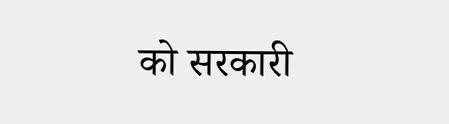को सरकारी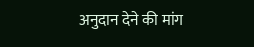अनुदान देने की मांग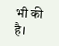भी की है।